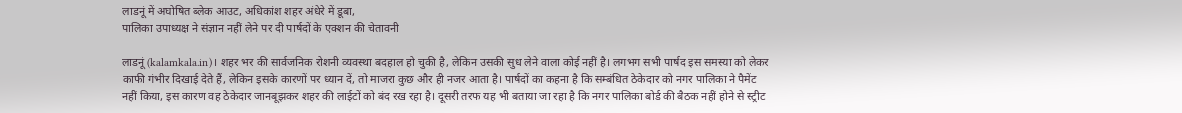लाडनूं में अघोषित ब्लेक आउट, अधिकांश शहर अंधेरे में डूबा,
पालिका उपाध्यक्ष ने संज्ञान नहीं लेने पर दी पार्षदों के एक्शन की चेतावनी

लाडनूं (kalamkala.in)। शहर भर की सार्वजनिक रोशनी व्यवस्था बदहाल हो चुकी है, लेकिन उसकी सुध लेने वाला कोई नहीं है। लगभग सभी पार्षद इस समस्या को लेकर काफी गंभीर दिखाई देते हैं, लेकिन इसके कारणों पर ध्यान दें, तो माजरा कुछ और ही नजर आता है। पार्षदों का कहना है कि सम्बंधित ठेकेदार को नगर पालिका ने पैमेंट नहीं किया, इस कारण वह ठेकेदार जानबूझकर शहर की लाईटों को बंद रख रहा है। दूसरी तरफ यह भी बताया जा रहा है कि नगर पालिका बोर्ड की बैठक नहीं होने से स्ट्रीट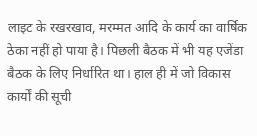लाइट के रखरखाव, मरम्मत आदि के कार्य का वार्षिक ठेका नहीं हो पाया है। पिछली बैठक में भी यह एजेंडा बैठक के लिए निर्धारित था। हाल ही में जो विकास कार्यों की सूची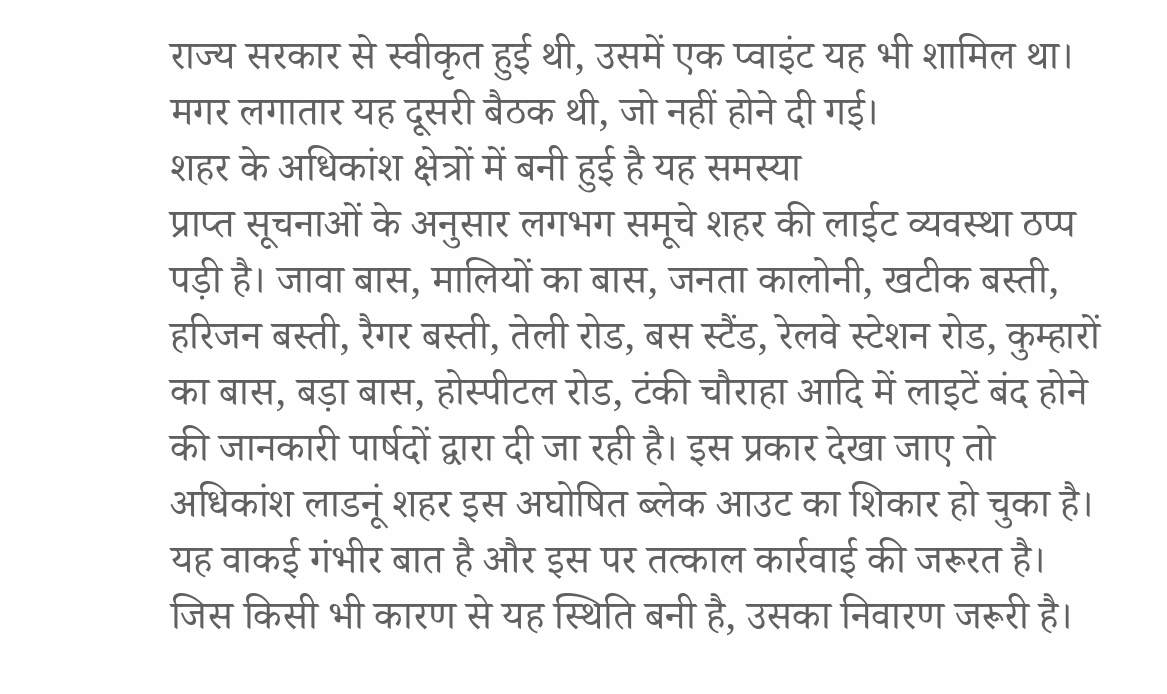राज्य सरकार से स्वीकृत हुई थी, उसमें एक प्वाइंट यह भी शामिल था। मगर लगातार यह दूसरी बैठक थी, जो नहीं होने दी गई।
शहर के अधिकांश क्षेत्रों में बनी हुई है यह समस्या
प्राप्त सूचनाओं के अनुसार लगभग समूचे शहर की लाईट व्यवस्था ठप्प पड़ी है। जावा बास, मालियों का बास, जनता कालोनी, खटीक बस्ती, हरिजन बस्ती, रैगर बस्ती, तेली रोड, बस स्टैंड, रेलवे स्टेशन रोड, कुम्हारों का बास, बड़ा बास, होस्पीटल रोड, टंकी चौराहा आदि में लाइटें बंद होने की जानकारी पार्षदों द्वारा दी जा रही है। इस प्रकार देखा जाए तो अधिकांश लाडनूं शहर इस अघोषित ब्लेक आउट का शिकार हो चुका है। यह वाकई गंभीर बात है और इस पर तत्काल कार्रवाई की जरूरत है। जिस किसी भी कारण से यह स्थिति बनी है, उसका निवारण जरूरी है।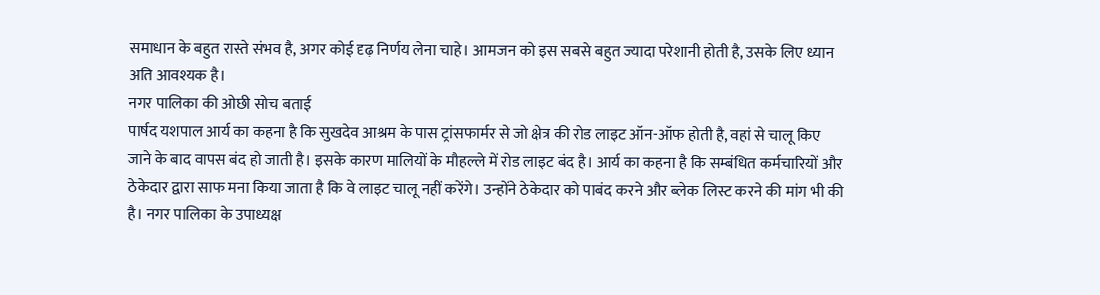समाधान के बहुत रास्ते संभव है, अगर कोई दृढ़ निर्णय लेना चाहे। आमजन को इस सबसे बहुत ज्यादा परेशानी होती है, उसके लिए ध्यान अति आवश्यक है।
नगर पालिका की ओछी सोच बताई
पार्षद यशपाल आर्य का कहना है कि सुखदेव आश्रम के पास ट्रांसफार्मर से जो क्षेत्र की रोड लाइट ऑन-ऑफ होती है, वहां से चालू किए जाने के बाद वापस बंद हो जाती है। इसके कारण मालियों के मौहल्ले में रोड लाइट बंद है। आर्य का कहना है कि सम्बंधित कर्मचारियों और ठेकेदार द्वारा साफ मना किया जाता है कि वे लाइट चालू नहीं करेंगे। उन्होंने ठेकेदार को पाबंद करने और ब्लेक लिस्ट करने की मांग भी की है। नगर पालिका के उपाध्यक्ष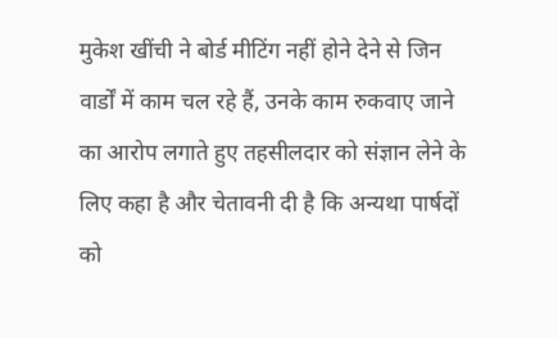मुकेश खींची ने बोर्ड मीटिंग नहीं होने देने से जिन वार्डों में काम चल रहे हैं, उनके काम रुकवाए जाने का आरोप लगाते हुए तहसीलदार को संज्ञान लेने के लिए कहा है और चेतावनी दी है कि अन्यथा पार्षदों को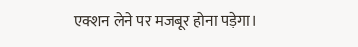एक्शन लेने पर मजबूर होना पड़ेगा।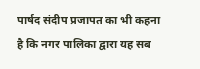पार्षद संदीप प्रजापत का भी कहना है कि नगर पालिका द्वारा यह सब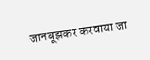जानबूझकर करवाया जा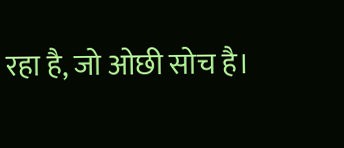रहा है, जो ओछी सोच है।